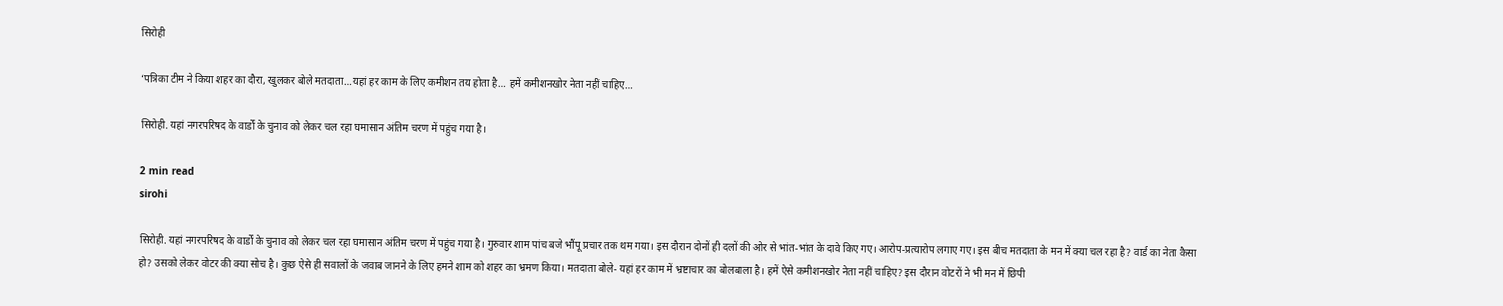सिरोही

‘पत्रिका टीम ने किया शहर का दौरा, खुलकर बोले मतदाता…यहां हर काम के लिए कमीशन तय होता है… हमें कमीशनखोर नेता नहीं चाहिए…

सिरोही. यहां नगरपरिषद के वार्डों के चुनाव को लेकर चल रहा घमासान अंतिम चरण में पहुंच गया है।

2 min read
sirohi

सिरोही. यहां नगरपरिषद के वार्डों के चुनाव को लेकर चल रहा घमासान अंतिम चरण में पहुंच गया है। गुरुवार शाम पांच बजे भौंपू प्रचार तक थम गया। इस दौरान दोनों ही दलों की ओर से भांत-भांत के दावे किए गए। आरोप-प्रत्यारोप लगाए गए। इस बीच मतदाता के मन में क्या चल रहा है? वार्ड का नेता कैसा हो? उसको लेकर वोटर की क्या सोच है। कुछ ऐसे ही सवालों के जवाब जानने के लिए हमने शाम को शहर का भ्रमण किया। मतदाता बोले- यहां हर काम में भ्रष्टाचार का बोलबाला है। हमें ऐसे कमीशनखोर नेता नहीं चाहिए? इस दौरान वोटरों ने भी मन में छिपी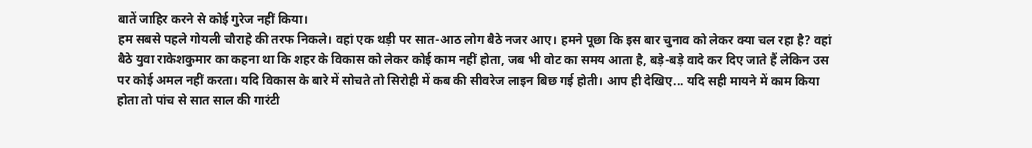बातें जाहिर करने से कोई गुरेज नहीं किया।
हम सबसे पहले गोयली चौराहे की तरफ निकले। वहां एक थड़ी पर सात-आठ लोग बैठे नजर आए। हमने पूछा कि इस बार चुनाव को लेकर क्या चल रहा है? वहां बैठे युवा राकेशकुमार का कहना था कि शहर के विकास को लेकर कोई काम नहीं होता, जब भी वोट का समय आता है, बड़े-बड़े वादे कर दिए जाते हैं लेकिन उस पर कोई अमल नहीं करता। यदि विकास के बारे में सोचते तो सिरोही में कब की सीवरेज लाइन बिछ गई होती। आप ही देखिए... यदि सही मायने में काम किया होता तो पांच से सात साल की गारंटी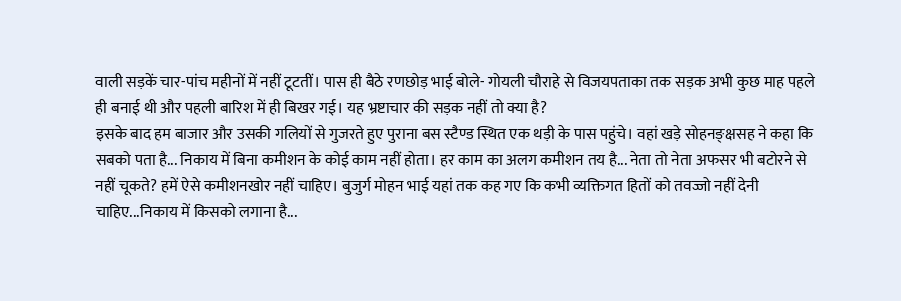वाली सड़कें चार-पांच महीनों में नहीं टूटतीं। पास ही बैठे रणछोड़ भाई बोले- गोयली चौराहे से विजयपताका तक सड़क अभी कुछ माह पहले ही बनाई थी और पहली बारिश में ही बिखर गई। यह भ्रष्टाचार की सड़क नहीं तो क्या है?
इसके बाद हम बाजार और उसकी गलियों से गुजरते हुए पुराना बस स्टैण्ड स्थित एक थड़ी के पास पहुंचे। वहां खड़े सोहनङ्क्षसह ने कहा कि सबको पता है... निकाय में बिना कमीशन के कोई काम नहीं होता। हर काम का अलग कमीशन तय है... नेता तो नेता अफसर भी बटोरने से नहीं चूकते? हमें ऐसे कमीशनखोर नहीं चाहिए। बुजुर्ग मोहन भाई यहां तक कह गए कि कभी व्यक्तिगत हितों को तवज्जो नहीं देनी चाहिए...निकाय में किसको लगाना है...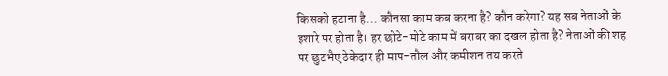किसको हटाना है... कौनसा काम कब करना है? कौन करेगा? यह सब नेताओं के इशारे पर होता है। हर छोटे-मोटे काम में बराबर का दखल होता है? नेताओं की शह पर छुटभैए ठेकेदार ही माप-तौल और कमीशन तय करते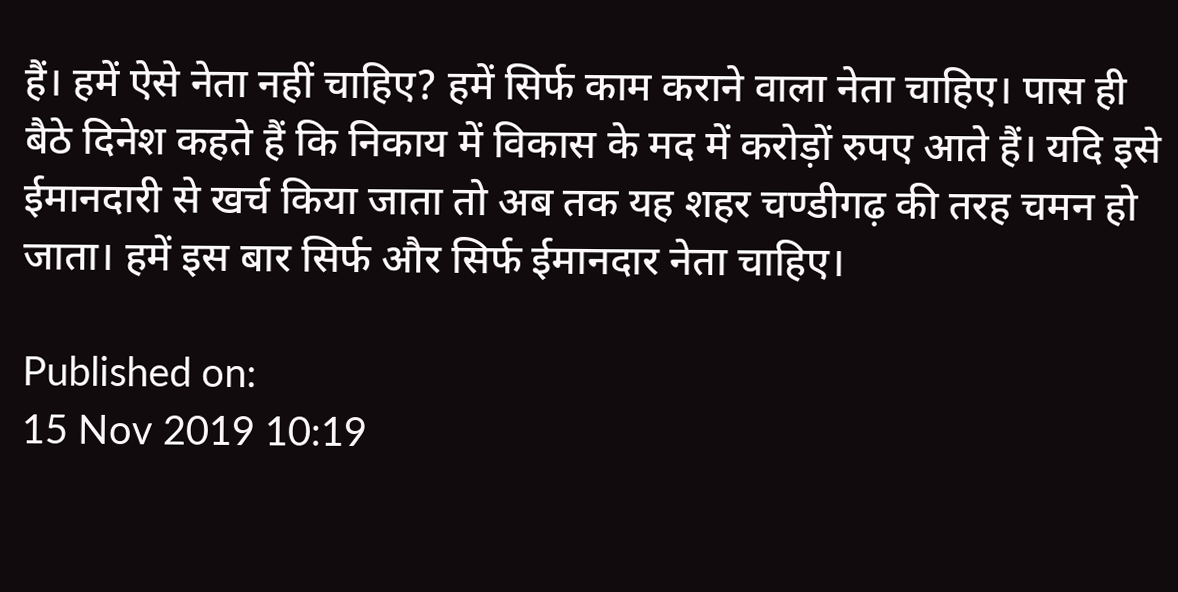हैं। हमें ऐसे नेता नहीं चाहिए? हमें सिर्फ काम कराने वाला नेता चाहिए। पास ही बैठे दिनेश कहते हैं कि निकाय में विकास के मद में करोड़ों रुपए आते हैं। यदि इसे ईमानदारी से खर्च किया जाता तो अब तक यह शहर चण्डीगढ़ की तरह चमन हो जाता। हमें इस बार सिर्फ और सिर्फ ईमानदार नेता चाहिए।

Published on:
15 Nov 2019 10:19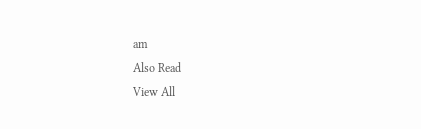am
Also Read
View All